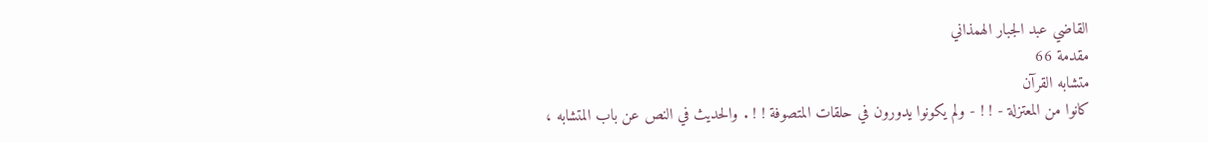القاضي عبد الجبار الهمذاني
مقدمة 66
متشابه القرآن
كانوا من المعتزلة - ! ! - ولم يكونوا يدورون في حلقات المتصوفة ! ! . والحديث في النص عن باب المتشابه ،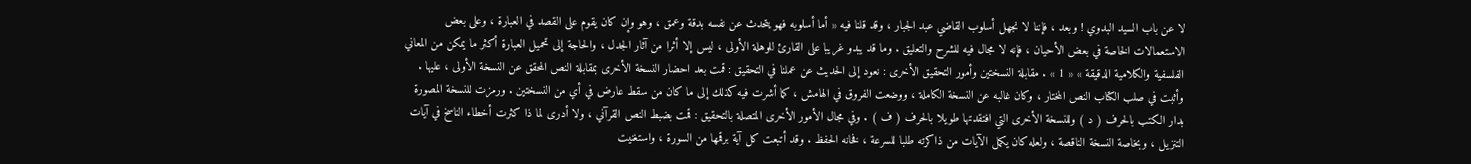لا عن باب السيد البدوي ! وبعد ، فإننا لا نجهل أسلوب القاضي عبد الجبار ، وقد قلنا فيه « أما أسلوبه فهو يتحدث عن نفسه بدقة وعمق ، وهو وإن كان يقوم على القصد في العبارة ، وعلى بعض الاستعمالات الخاصة في بعض الأحيان ، فإنه لا مجال فيه للشرح والتعليق . وما قد يبدو غريبا على القارئ للوهلة الأولى ، ليس إلا أثرا من آثار الجدل ، والحاجة إلى تحميل العبارة أكثر ما يمكن من المعاني الفلسفية والكلامية الدقيقة » « 1 » . مقابلة النسختين وأمور التحقيق الأخرى : نعود إلى الحديث عن عملنا في التحقيق : قمت بعد احضار النسخة الأخرى بمقابلة النص المحقق عن النسخة الأولى ، عليها . وأثبت في صلب الكتاب النص المختار ، وكان غالبه عن النسخة الكاملة ، ووضعت الفروق في الهامش ، كما أشرت فيه كذلك إلى ما كان من سقط عارض في أي من النسختين . ورمزت للنسخة المصورة بدار الكتب بالحرف ( د ) وللنسخة الأخرى التي افتقدتها طويلا بالحرف ( ف ) . وفي مجال الأمور الأخرى المتصلة بالتحقيق : قمت بضبط النص القرآني ، ولا أدرى لما ذا كثرت أخطاء الناسخ في آيات التنزيل ، وبخاصة النسخة الناقصة ، ولعله كان يكمل الآيات من ذاكرته طلبا للسرعة ، فخانه الحفظ . وقد أتبعت كل آية برقمها من السورة ، واستغنيت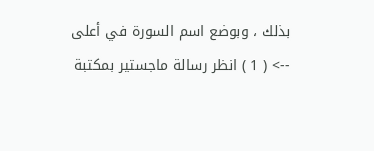بذلك ، وبوضع اسم السورة في أعلى
--> ( 1 ) انظر رسالة ماجستير بمكتبة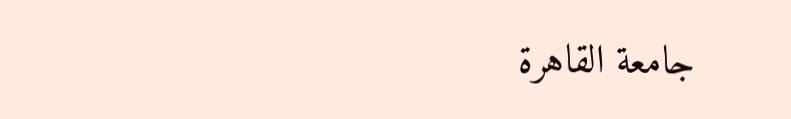جامعة القاهرة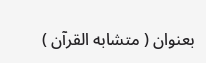بعنوان ( متشابه القرآن )